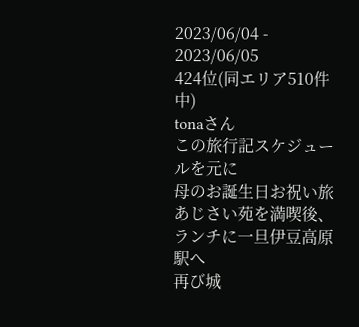2023/06/04 - 2023/06/05
424位(同エリア510件中)
tonaさん
この旅行記スケジュールを元に
母のお誕生日お祝い旅
あじさい苑を満喫後、ランチに一旦伊豆高原駅へ
再び城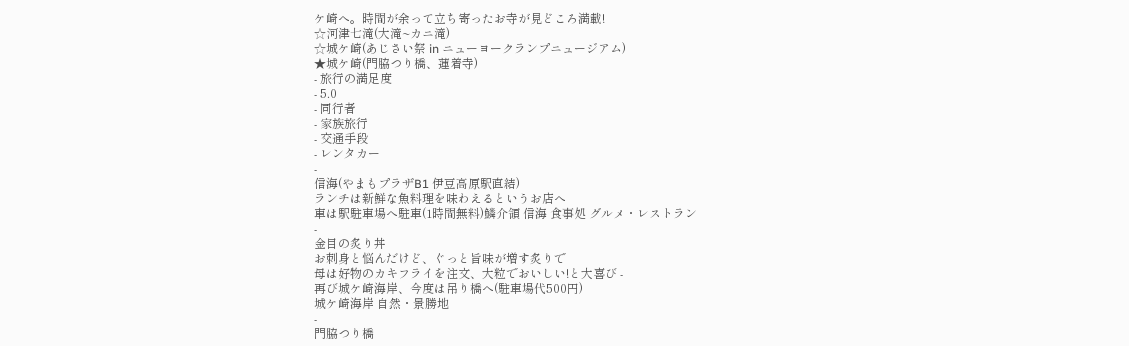ケ崎へ。時間が余って立ち寄ったお寺が見どころ満載!
☆河津七滝(大滝~カニ滝)
☆城ケ崎(あじさい祭 in ニューヨークランプニュージアム)
★城ケ崎(門脇つり橋、蓮着寺)
- 旅行の満足度
- 5.0
- 同行者
- 家族旅行
- 交通手段
- レンタカー
-
信海(やまもプラザB1 伊豆高原駅直結)
ランチは新鮮な魚料理を味わえるというお店へ
車は駅駐車場へ駐車(1時間無料)鱗介領 信海 食事処 グルメ・レストラン
-
金目の炙り丼
お刺身と悩んだけど、ぐっと旨味が増す炙りで
母は好物のカキフライを注文、大粒でおいしい!と大喜び -
再び城ケ崎海岸、今度は吊り橋へ(駐車場代500円)
城ケ崎海岸 自然・景勝地
-
門脇つり橋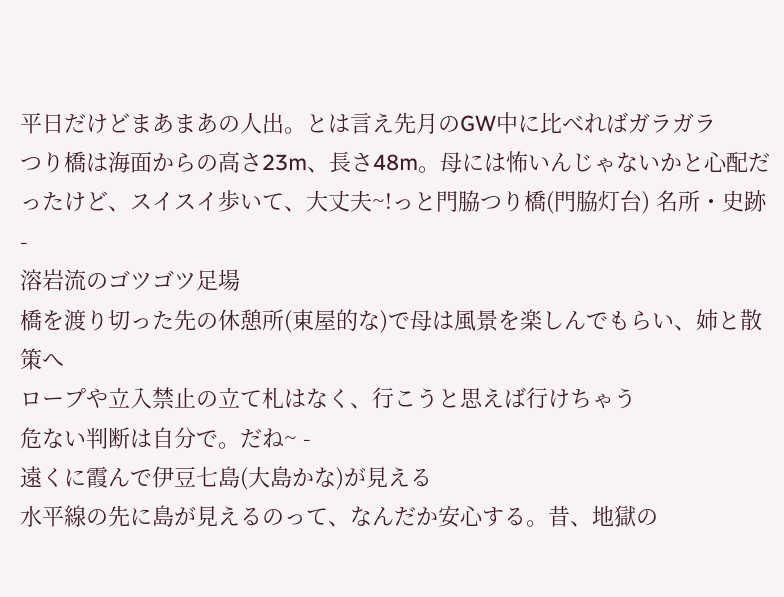平日だけどまあまあの人出。とは言え先月のGW中に比べればガラガラ
つり橋は海面からの高さ23m、長さ48m。母には怖いんじゃないかと心配だったけど、スイスイ歩いて、大丈夫~!っと門脇つり橋(門脇灯台) 名所・史跡
-
溶岩流のゴツゴツ足場
橋を渡り切った先の休憩所(東屋的な)で母は風景を楽しんでもらい、姉と散策へ
ロープや立入禁止の立て札はなく、行こうと思えば行けちゃう
危ない判断は自分で。だね~ -
遠くに霞んで伊豆七島(大島かな)が見える
水平線の先に島が見えるのって、なんだか安心する。昔、地獄の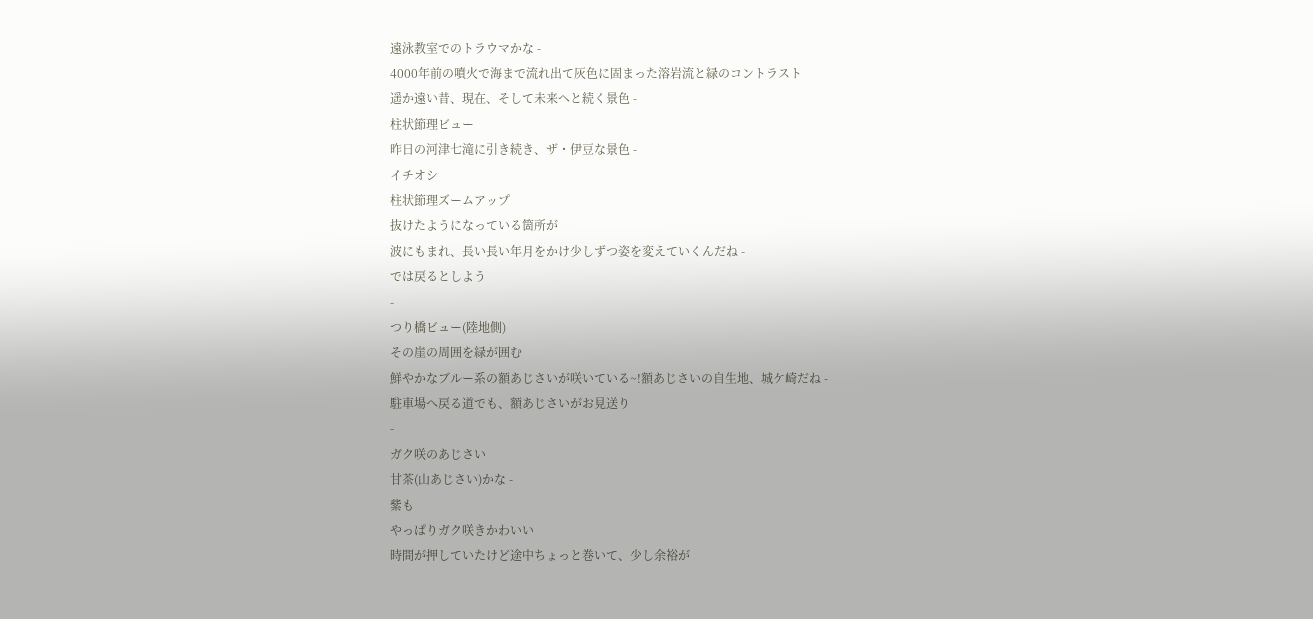遠泳教室でのトラウマかな -
4000年前の噴火で海まで流れ出て灰色に固まった溶岩流と緑のコントラスト
遥か遠い昔、現在、そして未来へと続く景色 -
柱状節理ビュー
昨日の河津七滝に引き続き、ザ・伊豆な景色 -
イチオシ
柱状節理ズームアップ
抜けたようになっている箇所が
波にもまれ、長い長い年月をかけ少しずつ姿を変えていくんだね -
では戻るとしよう
-
つり橋ビュー(陸地側)
その崖の周囲を緑が囲む
鮮やかなブルー系の額あじさいが咲いている~!額あじさいの自生地、城ケ崎だね -
駐車場へ戻る道でも、額あじさいがお見送り
-
ガク咲のあじさい
甘茶(山あじさい)かな -
紫も
やっぱりガク咲きかわいい
時間が押していたけど途中ちょっと巻いて、少し余裕が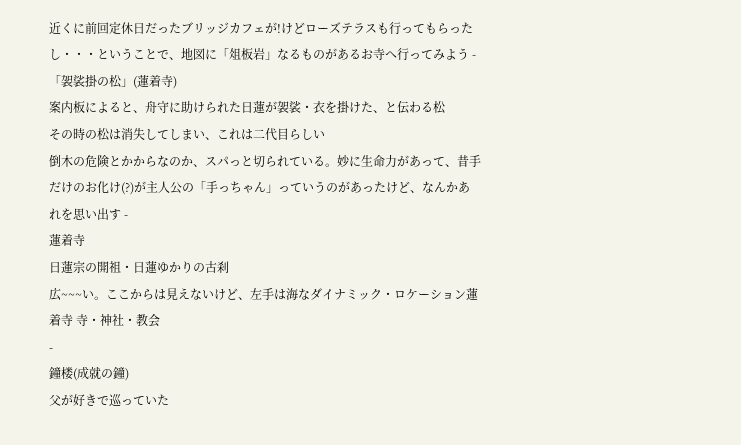近くに前回定休日だったブリッジカフェが!けどローズテラスも行ってもらったし・・・ということで、地図に「俎板岩」なるものがあるお寺へ行ってみよう -
「袈裟掛の松」(蓮着寺)
案内板によると、舟守に助けられた日蓮が袈裟・衣を掛けた、と伝わる松
その時の松は消失してしまい、これは二代目らしい
倒木の危険とかからなのか、スパっと切られている。妙に生命力があって、昔手だけのお化け(?)が主人公の「手っちゃん」っていうのがあったけど、なんかあれを思い出す -
蓮着寺
日蓮宗の開祖・日蓮ゆかりの古刹
広~~~い。ここからは見えないけど、左手は海なダイナミック・ロケーション蓮着寺 寺・神社・教会
-
鐘楼(成就の鐘)
父が好きで巡っていた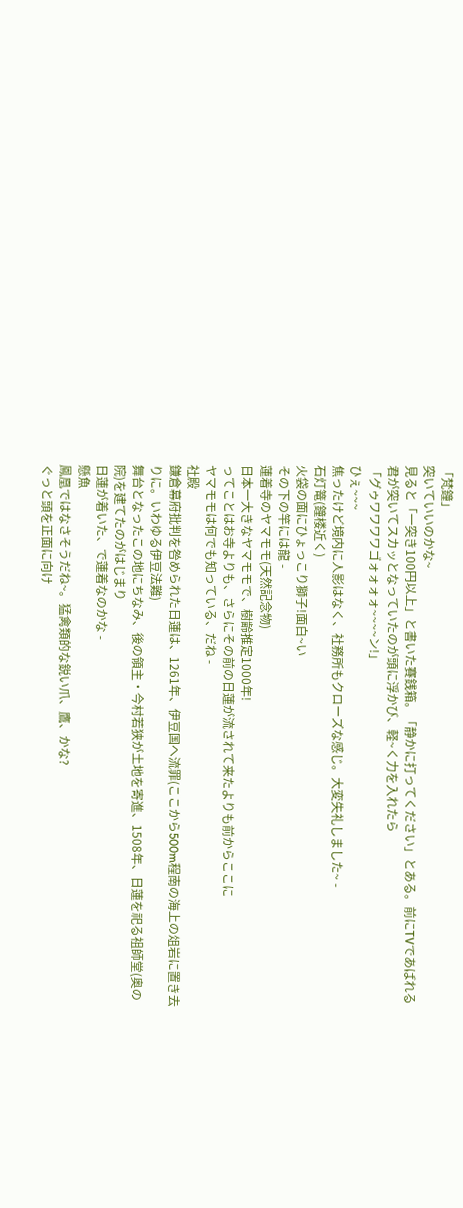「梵鐘」
突いていいのかな~
見ると「一突き100円以上」と書いた賽銭箱。「静かに打ってください」とある。前にTVであばれる君が突いてスカッとなっていたのが頭に浮かび、軽~く力を入れたら
「グゥワワワワゴォォォォ~~~~ン!」
ひぇ~~~
焦ったけど境内に人影はなく、社務所もクローズな感じ。大変失礼しました~ -
石灯篭(鐘楼近く)
火袋の面にひょっこり獅子!面白~い
その下の竿には龍 -
蓮着寺のヤマモモ(天然記念物)
日本一大きなヤマモモで、樹齢推定1000年!
ってことはお寺よりも、さらにその前の日蓮が流されて来たよりも前からここに
ヤマモモは何でも知っている、だね -
社殿
鎌倉幕府批判を咎められた日蓮は、1261年、伊豆国へ流罪(ここから500m程南の海上の俎岩に置き去りに。いわゆる伊豆法難)
舞台となったこの地にちなみ、後の領主・今村若狭が土地を寄進、1508年、日蓮を祀る祖師堂(奥の院)を建てたのがはじまり
日蓮が着いた、で蓮着なのかな -
懸魚
鳳凰ではなさそうだね~。猛禽類的な鋭い爪、鷹、かな?
ぐっと頭を正面に向け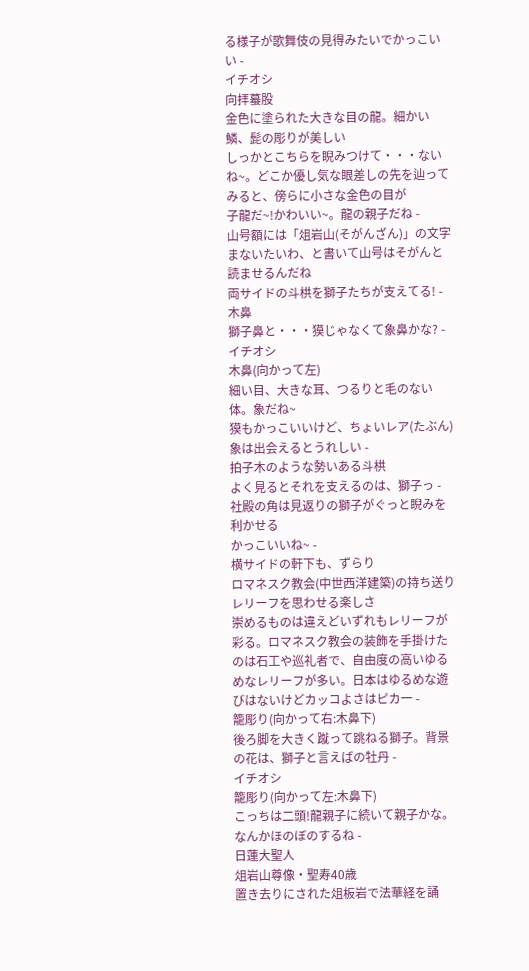る様子が歌舞伎の見得みたいでかっこいい -
イチオシ
向拝蟇股
金色に塗られた大きな目の龍。細かい鱗、髭の彫りが美しい
しっかとこちらを睨みつけて・・・ないね~。どこか優し気な眼差しの先を辿ってみると、傍らに小さな金色の目が
子龍だ~!かわいい~。龍の親子だね -
山号額には「俎岩山(そがんざん)」の文字
まないたいわ、と書いて山号はそがんと読ませるんだね
両サイドの斗栱を獅子たちが支えてる! -
木鼻
獅子鼻と・・・獏じゃなくて象鼻かな? -
イチオシ
木鼻(向かって左)
細い目、大きな耳、つるりと毛のない体。象だね~
獏もかっこいいけど、ちょいレア(たぶん)象は出会えるとうれしい -
拍子木のような勢いある斗栱
よく見るとそれを支えるのは、獅子っ -
社殿の角は見返りの獅子がぐっと睨みを利かせる
かっこいいね~ -
横サイドの軒下も、ずらり
ロマネスク教会(中世西洋建築)の持ち送りレリーフを思わせる楽しさ
崇めるものは違えどいずれもレリーフが彩る。ロマネスク教会の装飾を手掛けたのは石工や巡礼者で、自由度の高いゆるめなレリーフが多い。日本はゆるめな遊びはないけどカッコよさはピカ一 -
籠彫り(向かって右:木鼻下)
後ろ脚を大きく蹴って跳ねる獅子。背景の花は、獅子と言えばの牡丹 -
イチオシ
籠彫り(向かって左:木鼻下)
こっちは二頭!龍親子に続いて親子かな。なんかほのぼのするね -
日蓮大聖人
俎岩山尊像・聖寿40歳
置き去りにされた俎板岩で法華経を誦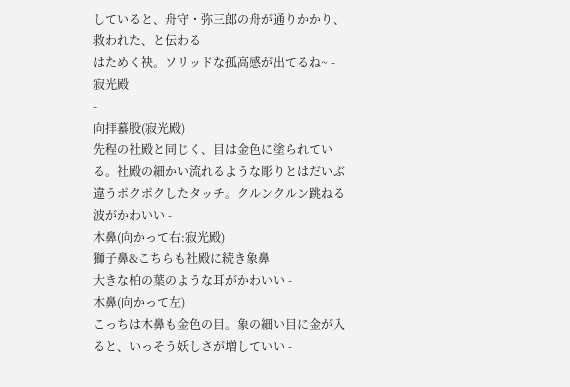していると、舟守・弥三郎の舟が通りかかり、救われた、と伝わる
はためく袂。ソリッドな孤高感が出てるね~ -
寂光殿
-
向拝蟇股(寂光殿)
先程の社殿と同じく、目は金色に塗られている。社殿の細かい流れるような彫りとはだいぶ違うポクポクしたタッチ。クルンクルン跳ねる波がかわいい -
木鼻(向かって右:寂光殿)
獅子鼻&こちらも社殿に続き象鼻
大きな柏の葉のような耳がかわいい -
木鼻(向かって左)
こっちは木鼻も金色の目。象の細い目に金が入ると、いっそう妖しさが増していい -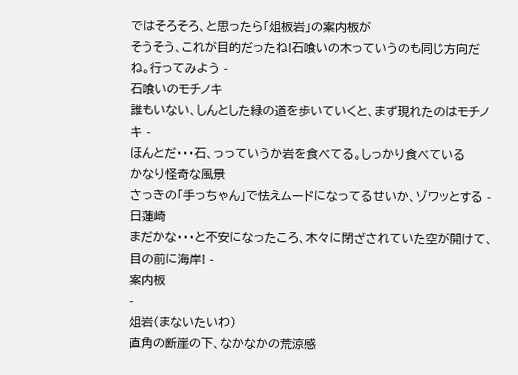ではそろそろ、と思ったら「俎板岩」の案内板が
そうそう、これが目的だったね!石喰いの木っていうのも同じ方向だね。行ってみよう -
石喰いのモチノキ
誰もいない、しんとした緑の道を歩いていくと、まず現れたのはモチノキ -
ほんとだ・・・石、っっていうか岩を食べてる。しっかり食べている
かなり怪奇な風景
さっきの「手っちゃん」で怯えムードになってるせいか、ゾワッとする -
日蓮崎
まだかな・・・と不安になったころ、木々に閉ざされていた空が開けて、目の前に海岸! -
案内板
-
俎岩(まないたいわ)
直角の断崖の下、なかなかの荒涼感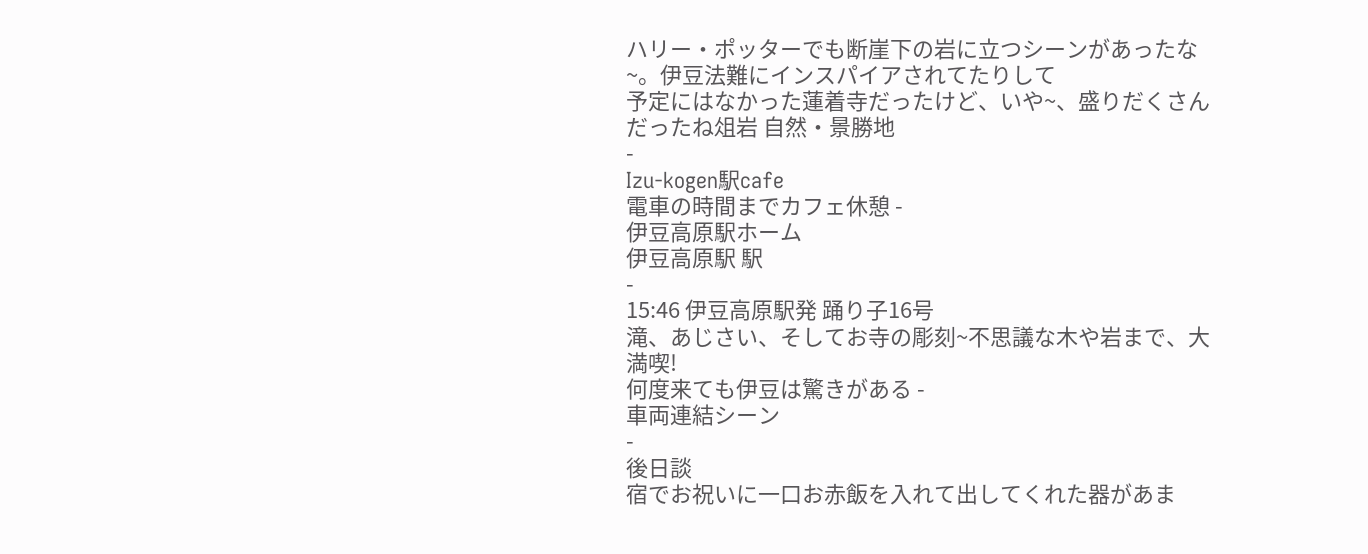ハリー・ポッターでも断崖下の岩に立つシーンがあったな~。伊豆法難にインスパイアされてたりして
予定にはなかった蓮着寺だったけど、いや~、盛りだくさんだったね俎岩 自然・景勝地
-
Izu-kogen駅cafe
電車の時間までカフェ休憩 -
伊豆高原駅ホーム
伊豆高原駅 駅
-
15:46 伊豆高原駅発 踊り子16号
滝、あじさい、そしてお寺の彫刻~不思議な木や岩まで、大満喫!
何度来ても伊豆は驚きがある -
車両連結シーン
-
後日談
宿でお祝いに一口お赤飯を入れて出してくれた器があま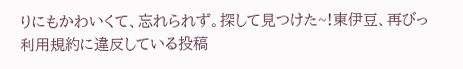りにもかわいくて、忘れられず。探して見つけた~!東伊豆、再びっ
利用規約に違反している投稿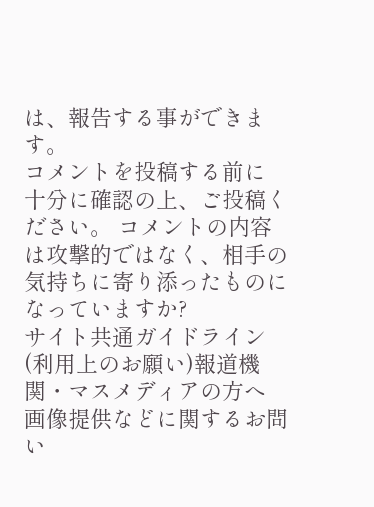は、報告する事ができます。
コメントを投稿する前に
十分に確認の上、ご投稿ください。 コメントの内容は攻撃的ではなく、相手の気持ちに寄り添ったものになっていますか?
サイト共通ガイドライン(利用上のお願い)報道機関・マスメディアの方へ 画像提供などに関するお問い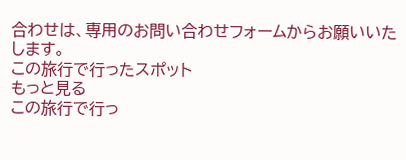合わせは、専用のお問い合わせフォームからお願いいたします。
この旅行で行ったスポット
もっと見る
この旅行で行っ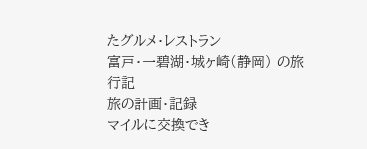たグルメ・レストラン
富戸・一碧湖・城ヶ崎(静岡) の旅行記
旅の計画・記録
マイルに交換でき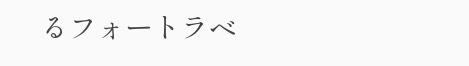るフォートラベ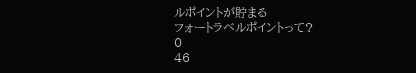ルポイントが貯まる
フォートラベルポイントって?
0
46